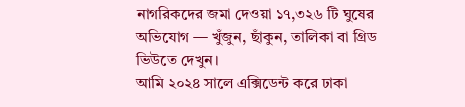নাগরিকদের জমা দেওয়া ১৭,৩২৬ টি ঘুষের অভিযোগ — খুঁজুন, ছাঁকুন, তালিকা বা গ্রিড ভিউতে দেখুন।
আমি ২০২৪ সালে এক্সিডেন্ট করে ঢাকা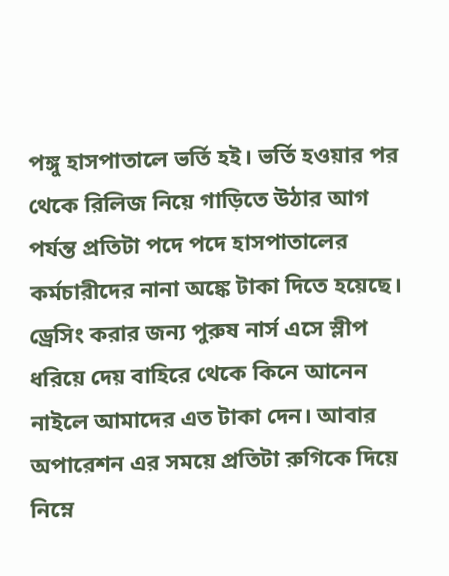পঙ্গু হাসপাতালে ভর্তি হই। ভর্তি হওয়ার পর থেকে রিলিজ নিয়ে গাড়িতে উঠার আগ পর্যন্ত প্রতিটা পদে পদে হাসপাতালের কর্মচারীদের নানা অঙ্কে টাকা দিতে হয়েছে। ড্রেসিং করার জন্য পুরুষ নার্স এসে স্লীপ ধরিয়ে দেয় বাহিরে থেকে কিনে আনেন নাইলে আমাদের এত টাকা দেন। আবার অপারেশন এর সময়ে প্রতিটা রুগিকে দিয়ে নিম্নে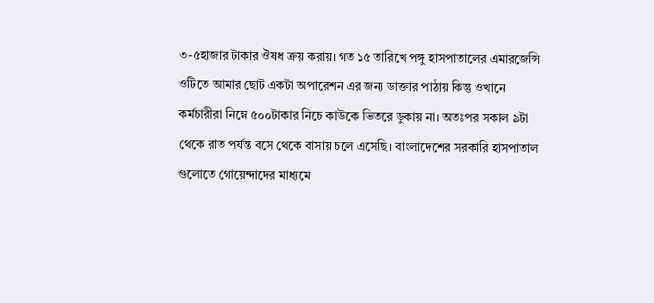৩-৫হাজার টাকার ঔষধ ক্রয় করায়। গত ১৫ তারিখে পঙ্গু হাসপাতালের এমারজেন্সি ওটিতে আমার ছোট একটা অপারেশন এর জন্য ডাক্তার পাঠায় কিন্তু ওখানে কর্মচারীরা নিম্নে ৫০০টাকার নিচে কাউকে ভিতরে ডুকায় না। অতঃপর সকাল ৯টা থেকে রাত পর্যন্ত বসে থেকে বাসায় চলে এসেছি। বাংলাদেশের সরকারি হাসপাতাল গুলোতে গোয়েন্দাদের মাধ্যমে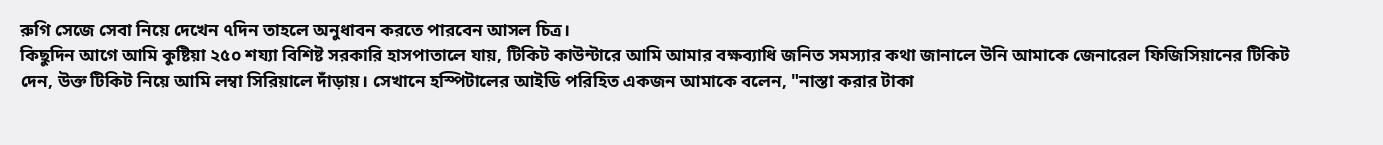রুগি সেজে সেবা নিয়ে দেখেন ৭দিন তাহলে অনুধাবন করতে পারবেন আসল চিত্র।
কিছুদিন আগে আমি কুষ্টিয়া ২৫০ শয্যা বিশিষ্ট সরকারি হাসপাতালে যায়, টিকিট কাউন্টারে আমি আমার বক্ষব্যাধি জনিত সমস্যার কথা জানালে উনি আমাকে জেনারেল ফিজিসিয়ানের টিকিট দেন, উক্ত টিকিট নিয়ে আমি লম্বা সিরিয়ালে দাঁড়ায়। সেখানে হস্পিটালের আইডি পরিহিত একজন আমাকে বলেন, "নাস্তা করার টাকা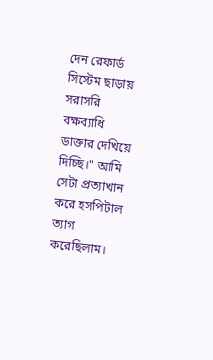দেন রেফার্ড সিস্টেম ছাড়ায় সরাসরি বক্ষব্যাধি ডাক্তার দেখিয়ে দিচ্ছি।" আমি সেটা প্রত্যাখান করে হসপিটাল ত্যাগ করেছিলাম।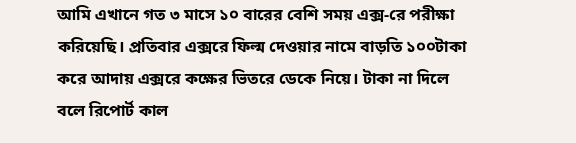আমি এখানে গত ৩ মাসে ১০ বারের বেশি সময় এক্স-রে পরীক্ষা করিয়েছি। প্রতিবার এক্সরে ফিল্ম দেওয়ার নামে বাড়তি ১০০টাকা করে আদায় এক্সরে কক্ষের ভিতরে ডেকে নিয়ে। টাকা না দিলে বলে রিপোর্ট কাল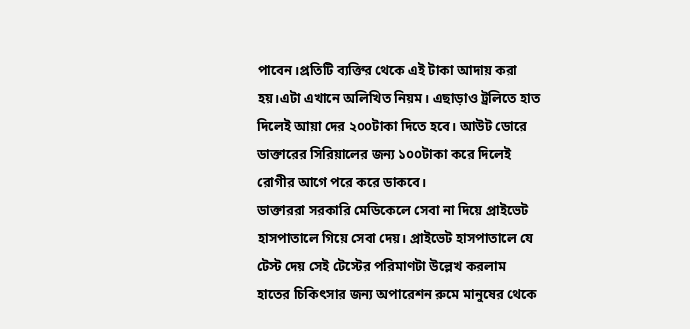পাবেন।প্রতিটি ব্যক্তির থেকে এই টাকা আদায় করা হয়।এটা এখানে অলিখিত নিয়ম। এছাড়াও ট্রলিতে হাত দিলেই আয়া দের ২০০টাকা দিতে হবে। আউট ডোরে ডাক্তারের সিরিয়ালের জন্য ১০০টাকা করে দিলেই রোগীর আগে পরে করে ডাকবে।
ডাক্তাররা সরকারি মেডিকেলে সেবা না দিয়ে প্রাইভেট হাসপাতালে গিয়ে সেবা দেয়। প্রাইভেট হাসপাতালে যে টেস্ট দেয় সেই টেস্টের পরিমাণটা উল্লেখ করলাম
হাতের চিকিৎসার জন্য অপারেশন রুমে মানুষের থেকে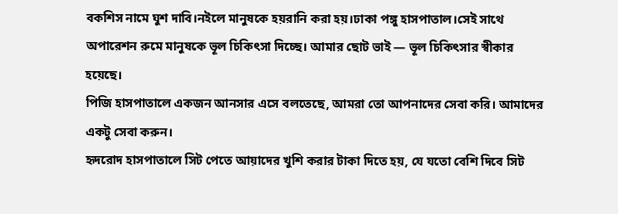বকশিস নামে ঘুশ দাবি।নইলে মানুষকে হয়রানি করা হয়।ঢাকা পঙ্গু হাসপাতাল।সেই সাথে অপারেশন রুমে মানুষকে ভূল চিকিৎসা দিচ্ছে। আমার ছোট ভাই — ভূল চিকিৎসার স্বীকার হয়েছে।
পিজি হাসপাতালে একজন আনসার এসে বলতেছে, আমরা তো আপনাদের সেবা করি। আমাদের একটু সেবা করুন।
হৃদরোদ হাসপাতালে সিট পেতে আয়াদের খুশি করার টাকা দিতে হয়, যে যতো বেশি দিবে সিট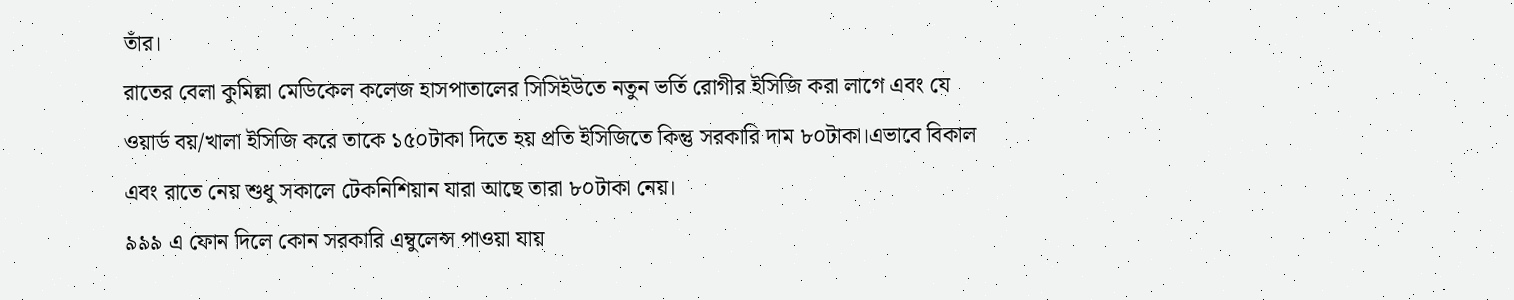তাঁর।
রাতের বেলা কুমিল্লা মেডিকেল কলেজ হাসপাতালের সিসিইউতে নতুন ভর্তি রোগীর ইসিজি করা লাগে এবং যে ওয়ার্ড বয়/খালা ইসিজি করে তাকে ১৫০টাকা দিতে হয় প্রতি ইসিজিতে কিন্তু সরকারি দাম ৮০টাকা।এভাবে বিকাল এবং রাতে নেয় শুধু সকালে টেকনিশিয়ান যারা আছে তারা ৮০টাকা নেয়।
৯৯৯ এ ফোন দিলে কোন সরকারি এম্বুলেন্স পাওয়া যায়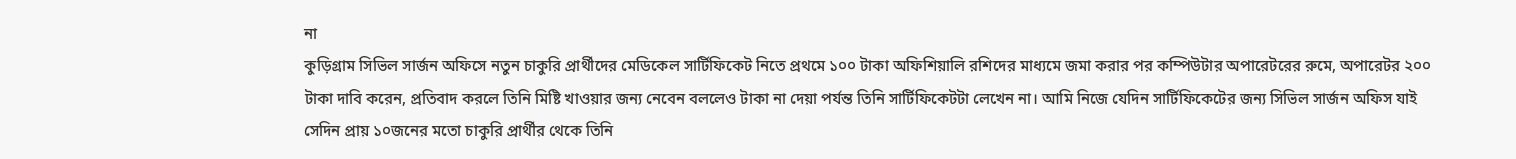না
কুড়িগ্রাম সিভিল সার্জন অফিসে নতুন চাকুরি প্রার্থীদের মেডিকেল সার্টিফিকেট নিতে প্রথমে ১০০ টাকা অফিশিয়ালি রশিদের মাধ্যমে জমা করার পর কম্পিউটার অপারেটরের রুমে, অপারেটর ২০০ টাকা দাবি করেন, প্রতিবাদ করলে তিনি মিষ্টি খাওয়ার জন্য নেবেন বললেও টাকা না দেয়া পর্যন্ত তিনি সার্টিফিকেটটা লেখেন না। আমি নিজে যেদিন সার্টিফিকেটের জন্য সিভিল সার্জন অফিস যাই সেদিন প্রায় ১০জনের মতো চাকুরি প্রার্থীর থেকে তিনি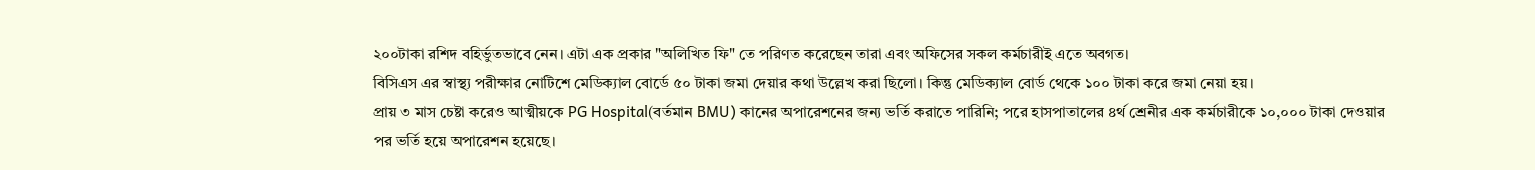২০০টাকা রশিদ বহির্ভুতভাবে নেন। এটা এক প্রকার "অলিখিত ফি" তে পরিণত করেছেন তারা এবং অফিসের সকল কর্মচারীই এতে অবগত।
বিসিএস এর স্বাস্থ্য পরীক্ষার নোটিশে মেডিক্যাল বোর্ডে ৫০ টাকা জমা দেয়ার কথা উল্লেখ করা ছিলো। কিন্তু মেডিক্যাল বোর্ড থেকে ১০০ টাকা করে জমা নেয়া হয়।
প্রায় ৩ মাস চেষ্টা করেও আত্মীয়কে PG Hospital(বর্তমান BMU) কানের অপারেশনের জন্য ভর্তি করাতে পারিনি; পরে হাসপাতালের ৪র্থ শ্রেনীর এক কর্মচারীকে ১০,০০০ টাকা দেওয়ার পর ভর্তি হয়ে অপারেশন হয়েছে।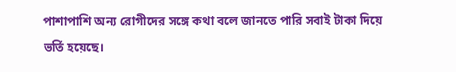পাশাপাশি অন্য রোগীদের সঙ্গে কথা বলে জানতে পারি সবাই টাকা দিয়ে ভর্তি হয়েছে।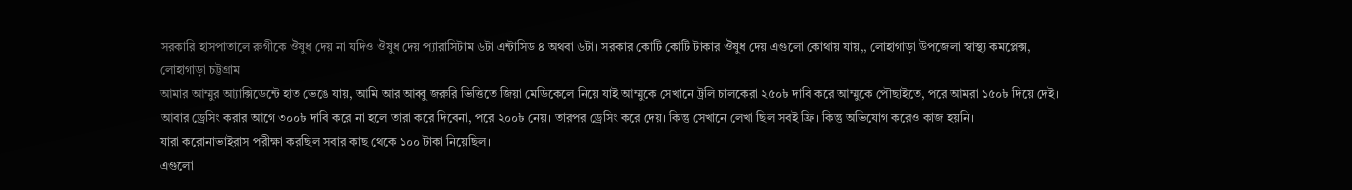সরকারি হাসপাতালে রুগীকে ঔষুধ দেয় না যদিও ঔষুধ দেয় প্যারাসিটাম ৬টা এন্টাসিড ৪ অথবা ৬টা। সরকার কোটি কোটি টাকার ঔষুধ দেয় এগুলো কোথায় যায়,, লোহাগাড়া উপজেলা স্বাস্থ্য কমপ্লেক্স, লোহাগাড়া চট্টগ্রাম
আমার আম্মুর আ্যাক্সিডেন্টে হাত ভেঙে যায়, আমি আর আব্বু জরুরি ভিত্তিতে জিয়া মেডিকেলে নিয়ে যাই আম্মুকে সেখানে ট্রলি চালকেরা ২৫০৳ দাবি করে আম্মুকে পৌছাইতে, পরে আমরা ১৫০৳ দিয়ে দেই। আবার ড্রেসিং করার আগে ৩০০৳ দাবি করে না হলে তারা করে দিবেনা, পরে ২০০৳ নেয়। তারপর ড্রেসিং করে দেয়। কিন্তু সেখানে লেখা ছিল সবই ফ্রি। কিন্তু অভিযোগ করেও কাজ হয়নি।
যারা করোনাভাইরাস পরীক্ষা করছিল সবার কাছ থেকে ১০০ টাকা নিয়েছিল।
এগুলো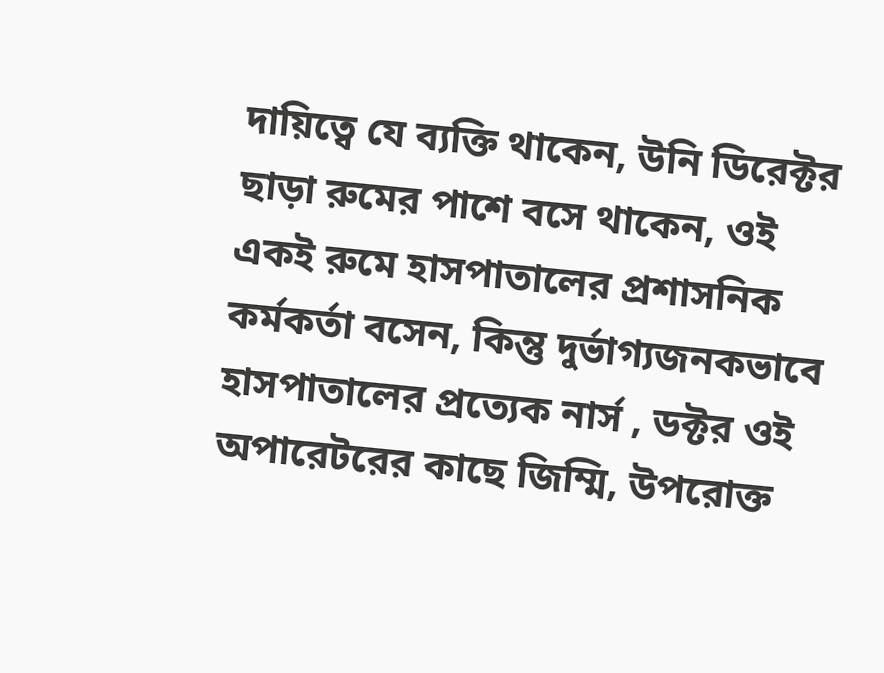দায়িত্বে যে ব্যক্তি থাকেন, উনি ডিরেক্টর ছাড়া রুমের পাশে বসে থাকেন, ওই একই রুমে হাসপাতালের প্রশাসনিক কর্মকর্তা বসেন, কিন্তু দুর্ভাগ্যজনকভাবে হাসপাতালের প্রত্যেক নার্স , ডক্টর ওই অপারেটরের কাছে জিম্মি, উপরোক্ত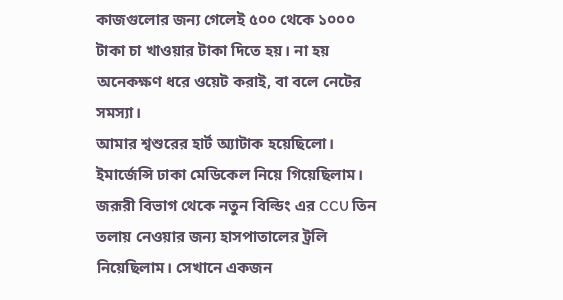কাজগুলোর জন্য গেলেই ৫০০ থেকে ১০০০ টাকা চা খাওয়ার টাকা দিতে হয়। না হয় অনেকক্ষণ ধরে ওয়েট করাই, বা বলে নেটের সমস্যা।
আমার শ্বশুরের হার্ট অ্যাটাক হয়েছিলো। ইমার্জেন্সি ঢাকা মেডিকেল নিয়ে গিয়েছিলাম। জরূরী বিভাগ থেকে নতুন বিল্ডিং এর CCU তিন তলায় নেওয়ার জন্য হাসপাতালের ট্রলি নিয়েছিলাম। সেখানে একজন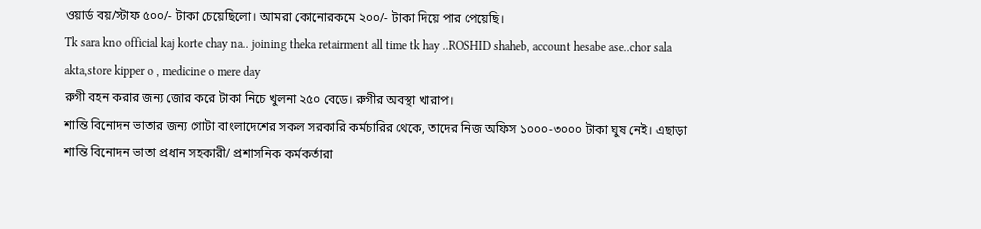ওয়ার্ড বয়/স্টাফ ৫০০/- টাকা চেয়েছিলো। আমরা কোনোরকমে ২০০/- টাকা দিয়ে পার পেয়েছি।
Tk sara kno official kaj korte chay na.. joining theka retairment all time tk hay ..ROSHID shaheb, account hesabe ase..chor sala akta,store kipper o , medicine o mere day
রুগী বহন করার জন্য জোর করে টাকা নিচে খুলনা ২৫০ বেডে। রুগীর অবস্থা খারাপ।
শান্তি বিনোদন ভাতার জন্য গোটা বাংলাদেশের সকল সরকারি কর্মচারির থেকে, তাদের নিজ অফিস ১০০০-৩০০০ টাকা ঘুষ নেই। এছাড়া শান্তি বিনোদন ভাতা প্রধান সহকারী/ প্রশাসনিক কর্মকর্তারা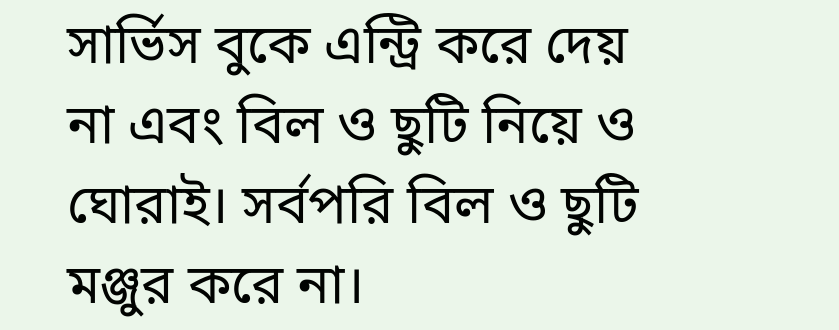সার্ভিস বুকে এন্ট্রি করে দেয় না এবং বিল ও ছুটি নিয়ে ও ঘোরাই। সর্বপরি বিল ও ছুটি মঞ্জুর করে না।